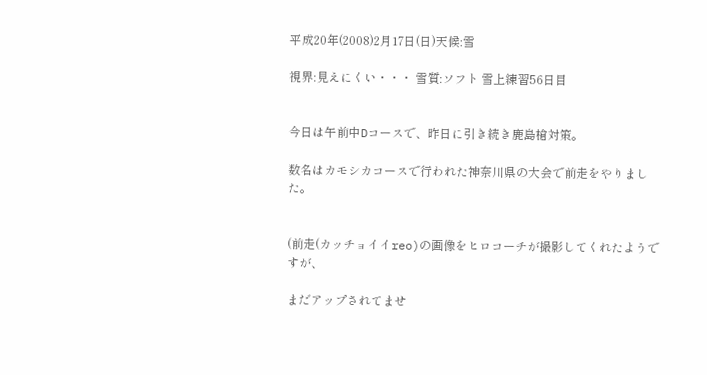平成20年(2008)2月17日(日)天候:雪

視界:見えにくい・・・ 雪質:ソフト 雪上練習56日目


今日は午前中Dコースで、昨日に引き続き鹿島槍対策。

数名はカモシカコースで行われた神奈川県の大会で前走をやりました。


(前走(カッチョイイreo)の画像をヒロコーチが撮影してくれたようですが、

まだアップされてませ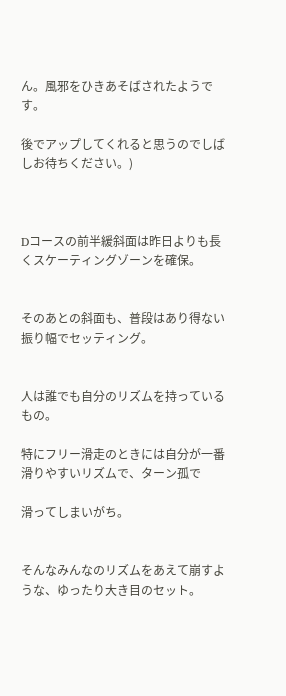ん。風邪をひきあそばされたようです。

後でアップしてくれると思うのでしばしお待ちください。)



Dコースの前半緩斜面は昨日よりも長くスケーティングゾーンを確保。


そのあとの斜面も、普段はあり得ない振り幅でセッティング。


人は誰でも自分のリズムを持っているもの。

特にフリー滑走のときには自分が一番滑りやすいリズムで、ターン孤で

滑ってしまいがち。


そんなみんなのリズムをあえて崩すような、ゆったり大き目のセット。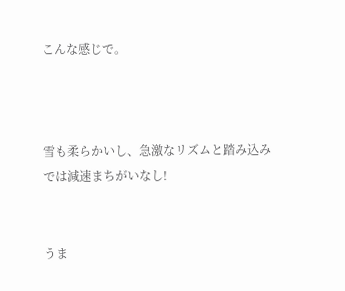こんな感じで。



雪も柔らかいし、急激なリズムと踏み込みでは減速まちがいなし!


うま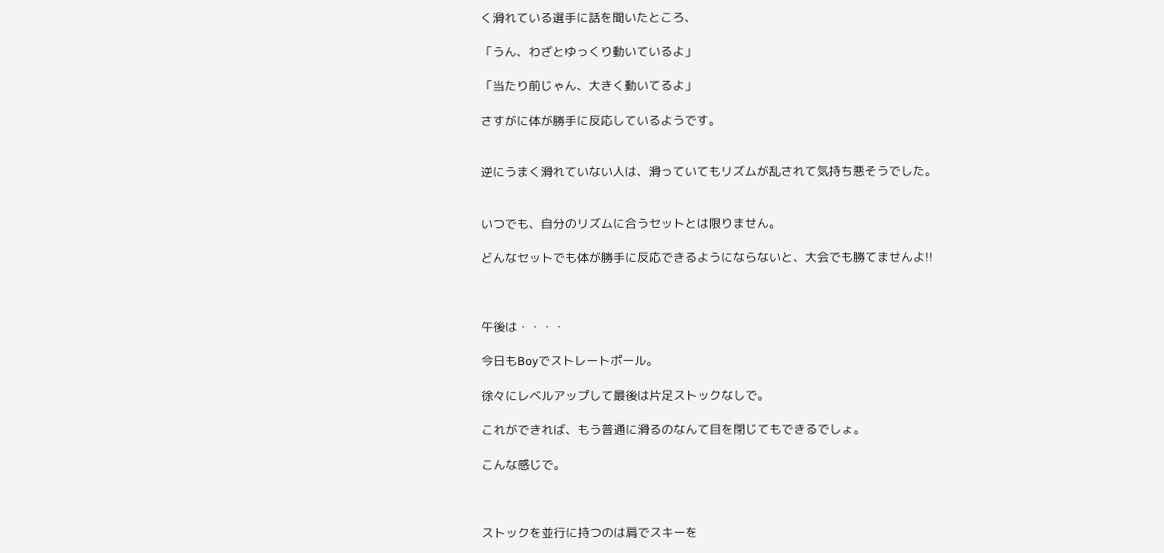く滑れている選手に話を聞いたところ、

「うん、わざとゆっくり動いているよ」

「当たり前じゃん、大きく動いてるよ」

さすがに体が勝手に反応しているようです。


逆にうまく滑れていない人は、滑っていてもリズムが乱されて気持ち悪そうでした。


いつでも、自分のリズムに合うセットとは限りません。

どんなセットでも体が勝手に反応できるようにならないと、大会でも勝てませんよ!!



午後は・・・・

今日もBoyでストレートポール。

徐々にレベルアップして最後は片足ストックなしで。

これができれば、もう普通に滑るのなんて目を閉じてもできるでしょ。

こんな感じで。



ストックを並行に持つのは肩でスキーを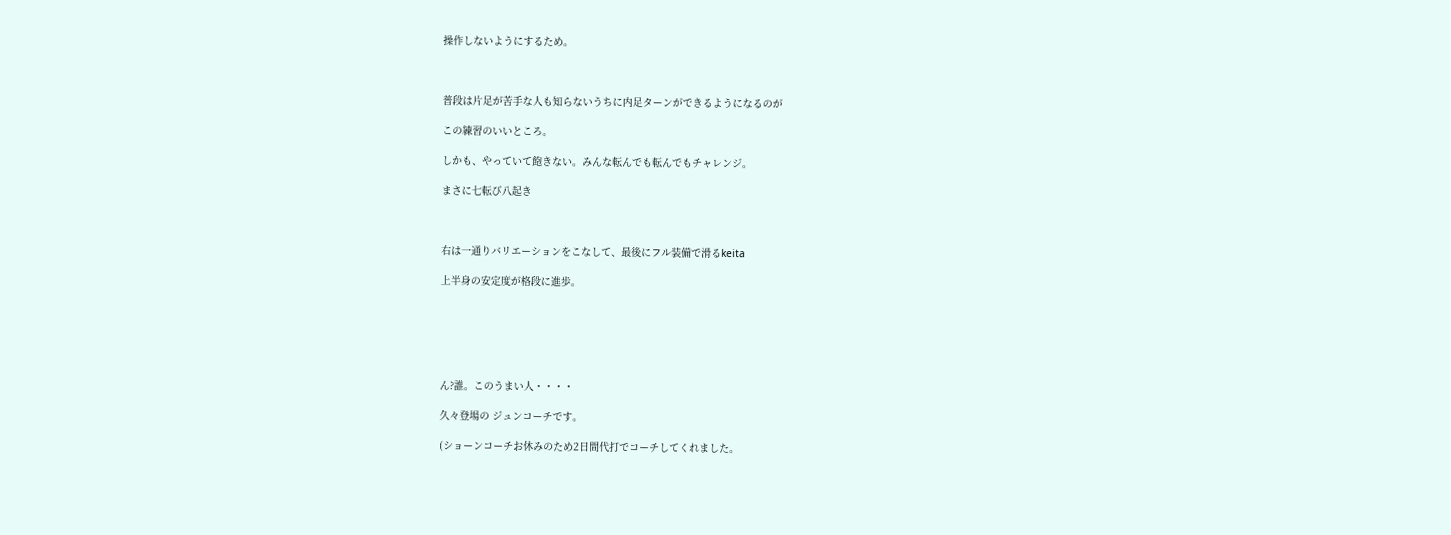操作しないようにするため。



普段は片足が苦手な人も知らないうちに内足ターンができるようになるのが

この練習のいいところ。

しかも、やっていて飽きない。みんな転んでも転んでもチャレンジ。

まさに七転び八起き



右は一通りバリエーションをこなして、最後にフル装備で滑るkeita

上半身の安定度が格段に進歩。






ん?誰。このうまい人・・・・

久々登場の ジュンコーチです。

(ショーンコーチお休みのため2日間代打でコーチしてくれました。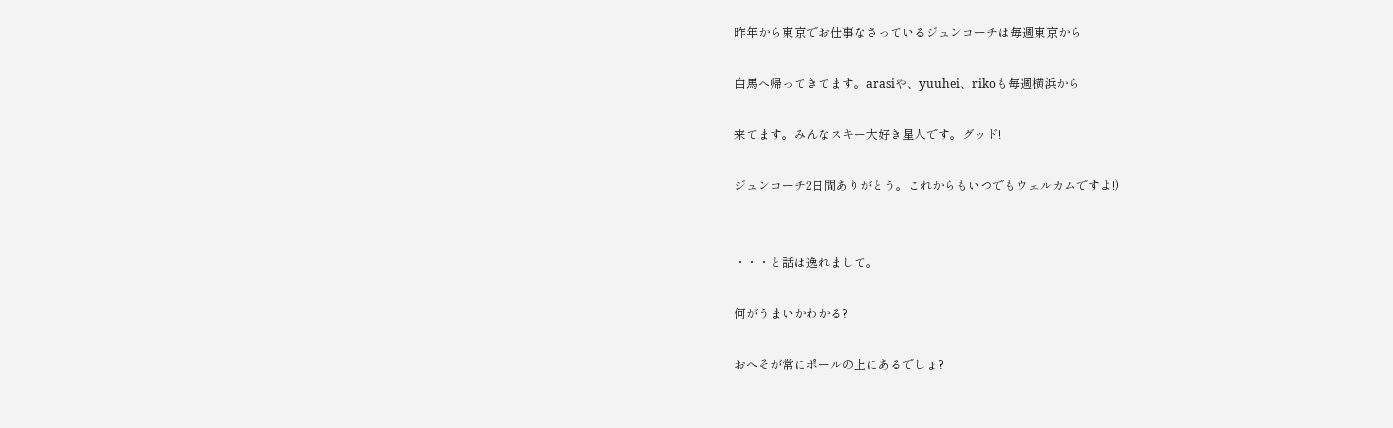昨年から東京でお仕事なさっているジュンコーチは毎週東京から

白馬へ帰ってきてます。arasiや、yuuhei、rikoも毎週横浜から

来てます。みんなスキー大好き星人です。グッド!

ジュンコーチ2日間ありがとう。これからもいつでもウェルカムですよ!)


・・・と話は逸れまして。

何がうまいかわかる?

おへそが常にポールの上にあるでしょ?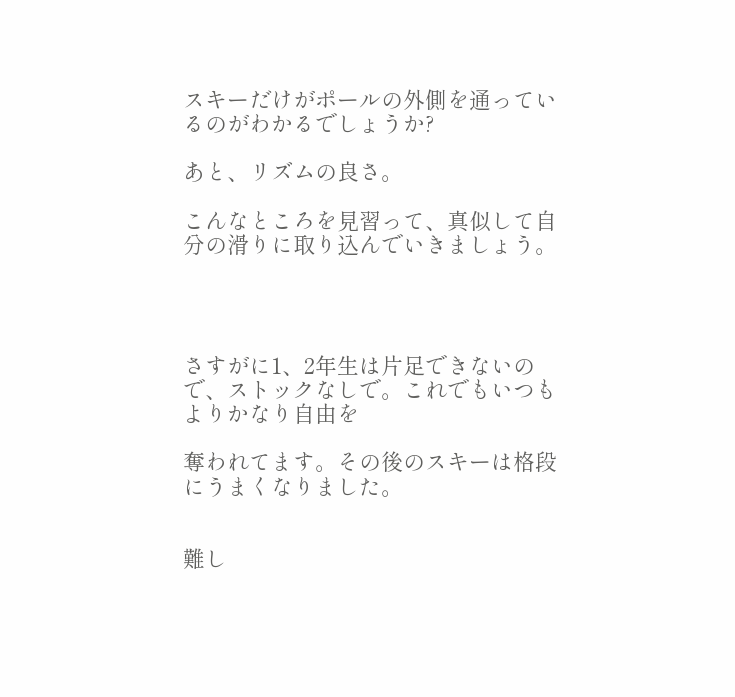スキーだけがポールの外側を通っているのがわかるでしょうか?

あと、リズムの良さ。

こんなところを見習って、真似して自分の滑りに取り込んでいきましょう。




さすがに1、2年生は片足できないので、ストックなしで。これでもいつもよりかなり自由を

奪われてます。その後のスキーは格段にうまくなりました。


難し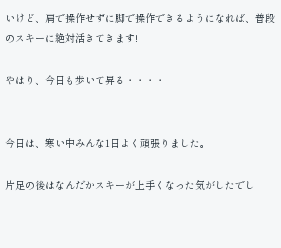いけど、肩で操作せずに脚で操作できるようになれば、普段のスキーに絶対活きてきます!

やはり、今日も歩いて昇る・・・・


今日は、寒い中みんな1日よく頑張りました。

片足の後はなんだかスキーが上手くなった気がしたでし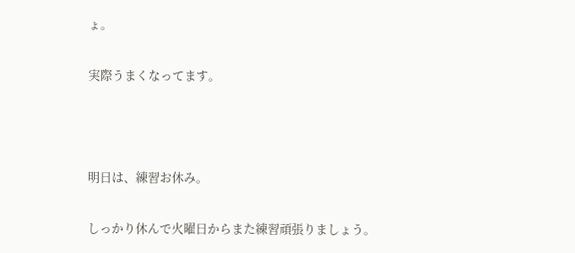ょ。

実際うまくなってます。



明日は、練習お休み。

しっかり休んで火曜日からまた練習頑張りましょう。